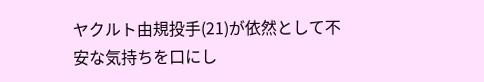ヤクルト由規投手(21)が依然として不安な気持ちを口にし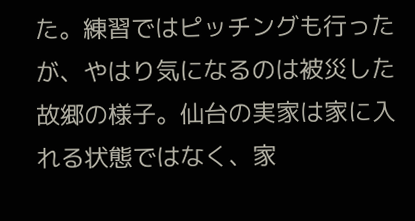た。練習ではピッチングも行ったが、やはり気になるのは被災した故郷の様子。仙台の実家は家に入れる状態ではなく、家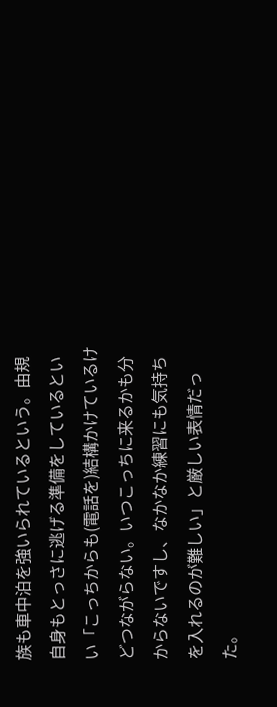族も車中泊を強いられているという。由規自身もとっさに逃げる準備をしているといい「こっちからも(電話を)結構かけているけどつながらない。いつこっちに来るかも分からないですし、なかなか練習にも気持ちを入れるのが難しい」と厳しい表情だった。